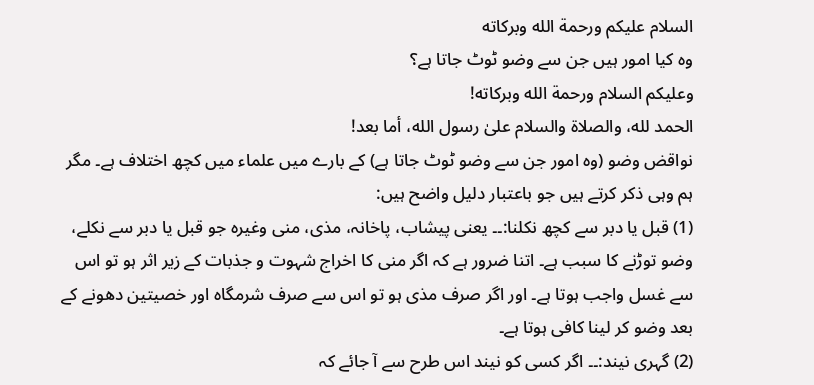السلام عليكم ورحمة الله وبركاته
وہ کیا امور ہیں جن سے وضو ٹوٹ جاتا ہے؟
وعلیکم السلام ورحمة الله وبرکاته!
الحمد لله، والصلاة والسلام علىٰ رسول الله، أما بعد!
نواقض وضو (وہ امور جن سے وضو ٹوٹ جاتا ہے) کے بارے میں علماء میں کچھ اختلاف ہے۔ مگر ہم وہی ذکر کرتے ہیں جو باعتبار دلیل واضح ہیں:
(1) قبل یا دبر سے کچھ نکلنا:۔۔ یعنی پیشاب، پاخانہ، مذی، منی وغیرہ جو قبل یا دبر سے نکلے، وضو توڑنے کا سبب ہے۔ اتنا ضرور ہے کہ اگر منی کا اخراج شہوت و جذبات کے زیر اثر ہو تو اس سے غسل واجب ہوتا ہے۔ اور اگر صرف مذی ہو تو اس سے صرف شرمگاہ اور خصیتین دھونے کے بعد وضو کر لینا کافی ہوتا ہے۔
(2) گہری نیند:۔۔ اگر کسی کو نیند اس طرح سے آ جائے کہ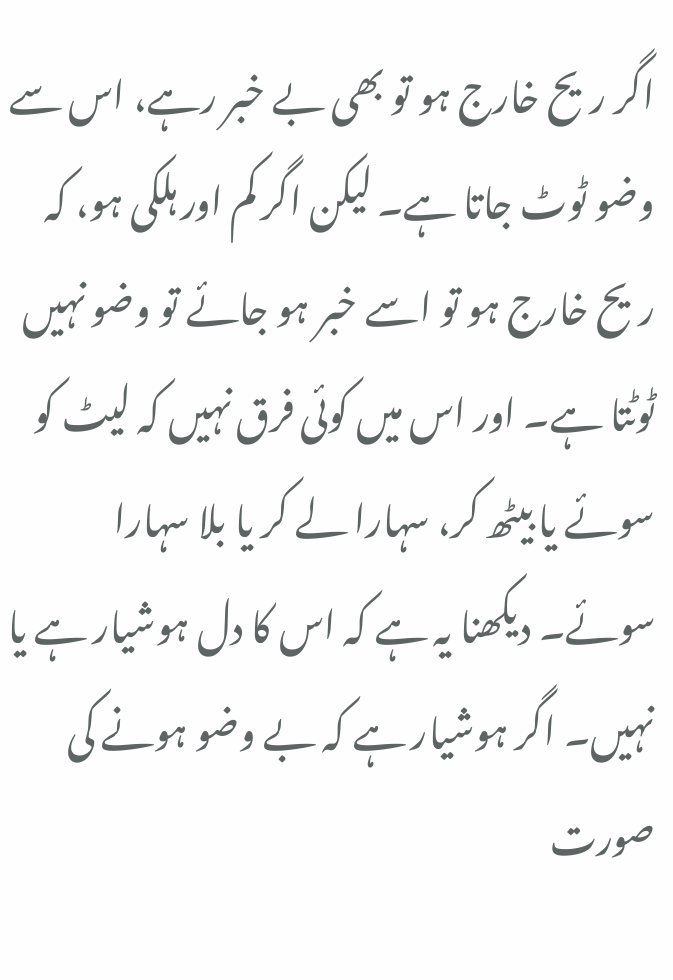اگر ریح خارج ہو تو بھی بے خبر رہے، اس سے وضو ٹوٹ جاتا ہے۔ لیکن اگر کم اور ہلکی ہو، کہ ریح خارج ہو تو اسے خبر ہو جائے تو وضو نہیں ٹوٹتا ہے۔ اور اس میں کوئی فرق نہیں کہ لیٹ کو سوئے یا بیٹھ کر، سہارا لے کر یا بلا سہارا سوئے۔ دیکھنا یہ ہے کہ اس کا دل ہوشیار ہے یا نہیں۔ اگر ہوشیار ہے کہ بے وضو ہونے کی صورت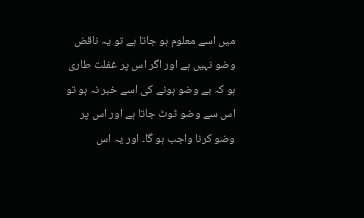میں اسے معلوم ہو جاتا ہے تو یہ ناقض وضو نہیں ہے اور اگر اس پر غفلت طاری ہو کہ بے وضو ہونے کی اسے خبر نہ ہو تو اس سے وضو ٹوٹ جاتا ہے اور اس پر وضو کرنا واجب ہو گا۔ اور یہ اس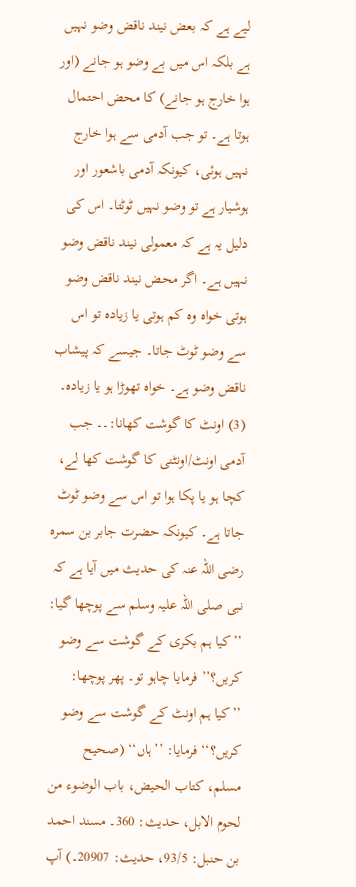لیے ہے کہ بعض نیند ناقض وضو نہیں ہے بلکہ اس میں بے وضو ہو جانے (اور ہوا خارج ہو جانے) کا محض احتمال ہوتا ہے۔ تو جب آدمی سے ہوا خارج نہیں ہوئی، کیونکہ آدمی باشعور اور ہوشیار ہے تو وضو نہیں ٹوٹتا۔ اس کی دلیل یہ ہے کہ معمولی نیند ناقض وضو نہیں ہے۔ اگر محض نیند ناقض وضو ہوتی خواہ وہ کم ہوتی یا زیادہ تو اس سے وضو ٹوٹ جاتا۔ جیسے کہ پیشاب ناقض وضو ہے۔ خواہ تھوڑا ہو یا زیادہ۔
(3) اونٹ کا گوشت کھانا:۔۔ جب آدمی اونٹ/اونٹنی کا گوشت کھا لے، کچا ہو یا پکا ہوا تو اس سے وضو ٹوٹ جاتا ہے۔ کیونکہ حضرت جابر بن سمرہ رضی اللہ عنہ کی حدیث میں آیا ہے کہ نبی صلی اللہ علیہ وسلم سے پوچھا گیا: ’’کیا ہم بکری کے گوشت سے وضو کریں؟’’ فرمایا چاہو تو۔ پھر پوچھا: ’’کیا ہم اونٹ کے گوشت سے وضو کریں؟‘‘ فرمایا: ’’ہاں‘‘ (صحیح مسلم، کتاب الحیض، باب الوضوء من لحوم الابل، حدیث: 360۔ مسند احمد بن حنبل: 93/5، حدیث: 20907۔) آپ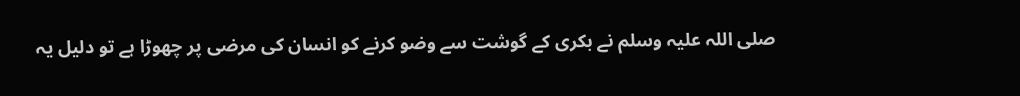صلی اللہ علیہ وسلم نے بکری کے گوشت سے وضو کرنے کو انسان کی مرضی پر چھوڑا ہے تو دلیل یہ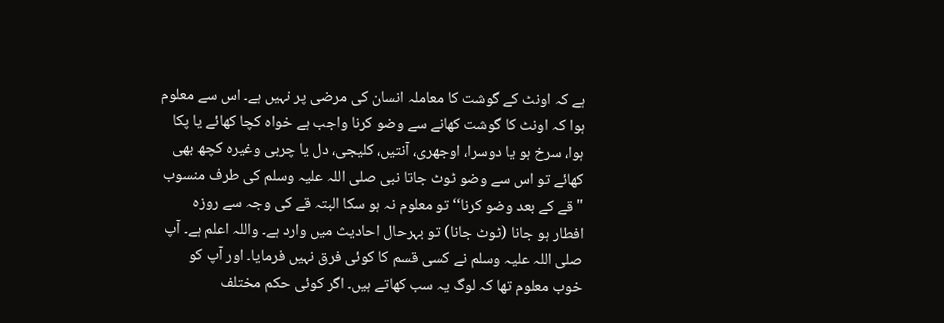ہے کہ اونٹ کے گوشت کا معاملہ انسان کی مرضی پر نہیں ہے۔ اس سے معلوم ہوا کہ اونٹ کا گوشت کھانے سے وضو کرنا واجب ہے خواہ کچا کھائے یا پکا ہوا، سرخ ہو یا دوسرا، اوجھری، آنتیں، کلیجی، دل یا چربی وغیرہ کچھ بھی کھائے تو اس سے وضو ٹوٹ جاتا نبی صلی اللہ علیہ وسلم کی طرف منسوب "قے کے بعد وضو کرنا‘‘ تو معلوم نہ ہو سکا البتہ قے کی وجہ سے روزہ افطار ہو جانا (ٹوٹ جانا) تو بہرحال احادیث میں وارد ہے۔ واللہ اعلم ہے۔ آپ صلی اللہ علیہ وسلم نے کسی قسم کا کوئی فرق نہیں فرمایا۔ اور آپ کو خوب معلوم تھا کہ لوگ یہ سب کھاتے ہیں۔ اگر کوئی حکم مختلف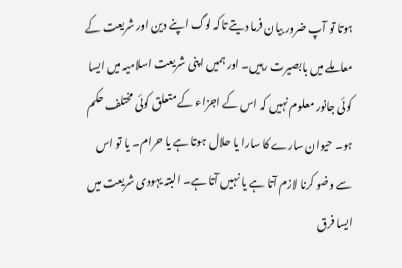ہوتا تو آپ ضرور بیان فرما دیتے تاکہ لوگ اپنے دین اور شریعت کے معاملے میں بابصیرت رہیں۔ اور ہمیں اپنی شریعت اسلامیہ میں ایسا کوئی جانور معلوم نہیں کہ اس کے اجزاء کے متعلق کوئی مختلف حکم ہو۔ حیوان سارے کا سارا یا حلال ہوتا ہے یا حرام۔ یا تو اس سے وضو کرنا لازم آتا ہے یا نہیں آتا ہے۔ البتہ یہودی شریعت میں ایسا فرق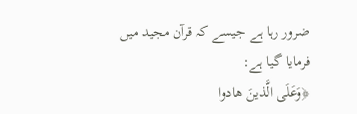ضرور رہا ہے جیسے کہ قرآن مجید میں فرمایا گیا ہے:
﴿وَعَلَى الَّذينَ هادوا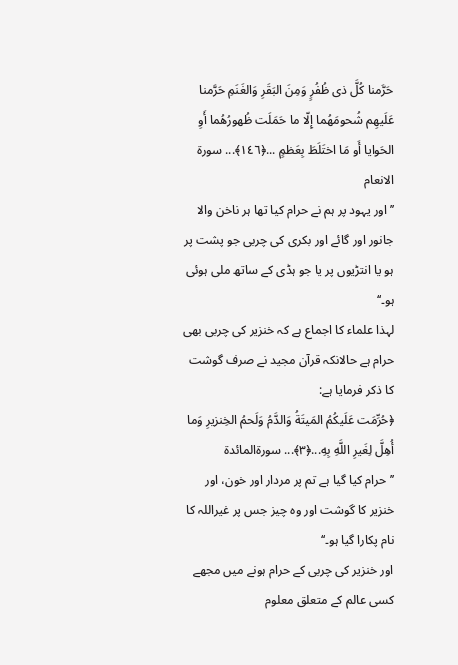حَرَّمنا كُلَّ ذى ظُفُرٍ وَمِنَ البَقَرِ وَالغَنَمِ حَرَّمنا عَلَيهِم شُحومَهُما إِلّا ما حَمَلَت ظُهورُهُما أَوِ الحَوايا أَو مَا اختَلَطَ بِعَظمٍ ...﴿١٤٦﴾... سورة الانعام
’’اور یہود پر ہم نے حرام کیا تھا ہر ناخن والا جانور اور گائے اور بکری کی چربی جو پشت پر ہو یا انتڑیوں پر یا جو ہڈی کے ساتھ ملی ہوئی ہو۔‘‘
لہذا علماء کا اجماع ہے کہ خنزیر کی چربی بھی حرام ہے حالانکہ قرآن مجید نے صرف گوشت کا ذکر فرمایا ہے:
﴿حُرِّمَت عَلَيكُمُ المَيتَةُ وَالدَّمُ وَلَحمُ الخِنزيرِ وَما أُهِلَّ لِغَيرِ اللَّهِ بِهِ...﴿٣﴾... سورةالمائدة
’’حرام کیا گیا ہے تم پر مردار اور خون، اور خنزیر کا گوشت اور وہ چیز جس پر غیراللہ کا نام پکارا گیا ہو۔‘‘
اور خنزیر کی چربی کے حرام ہونے میں مجھے کسی عالم کے متعلق معلوم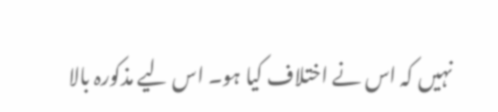نہیں کہ اس نے اختلاف کیا ہو۔ اس لیے مذکورہ بالا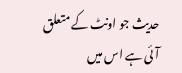حدیث جو اونٹ کے متعلق آئی ہے اس میں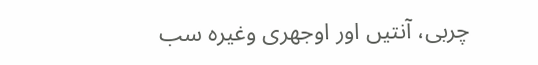چربی، آنتیں اور اوجھری وغیرہ سب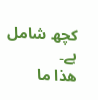کچھ شامل ہے۔
ھذا ما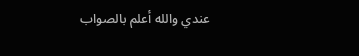عندي والله أعلم بالصواب